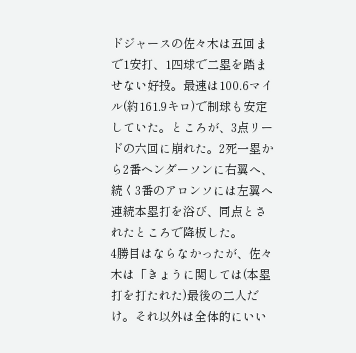ドジャースの佐々木は五回まで1安打、1四球で二塁を踏ませない好投。最速は100.6マイル(約161.9キロ)で制球も安定していた。ところが、3点リードの六回に崩れた。2死一塁から2番ヘンダーソンに右翼へ、続く3番のアロンソには左翼へ連続本塁打を浴び、同点とされたところで降板した。
4勝目はならなかったが、佐々木は「きょうに関しては(本塁打を打たれた)最後の二人だけ。それ以外は全体的にいい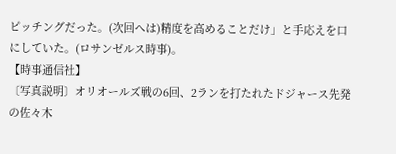ピッチングだった。(次回へは)精度を高めることだけ」と手応えを口にしていた。(ロサンゼルス時事)。
【時事通信社】
〔写真説明〕オリオールズ戦の6回、2ランを打たれたドジャース先発の佐々木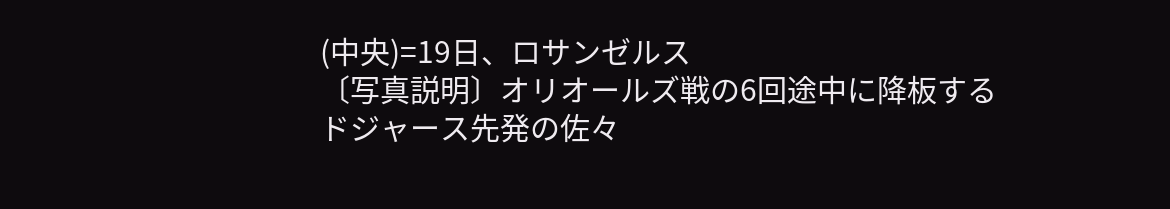(中央)=19日、ロサンゼルス
〔写真説明〕オリオールズ戦の6回途中に降板するドジャース先発の佐々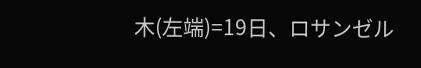木(左端)=19日、ロサンゼル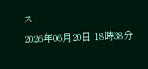ス
2026年06月20日 18時38分